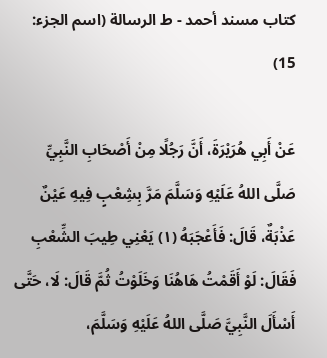كتاب مسند أحمد - ط الرسالة (اسم الجزء: 15)

عَنْ أَبِي هُرَيْرَةَ، أَنَّ رَجُلًا مِنْ أَصْحَابِ النَّبِيِّ صَلَّى اللهُ عَلَيْهِ وَسَلَّمَ مَرَّ بِشِعْبٍ فِيهِ عَيْنٌ عَذْبَةٌ، قَالَ: فَأَعْجَبَهُ (١) يَعْنِي طِيبَ الشِّعْبِ فَقَالَ: لَوْ أَقَمْتُ هَاهُنَا وَخَلَوْتُ ثُمَّ قَالَ: لَا، حَتَّى أَسْأَلَ النَّبِيَّ صَلَّى اللهُ عَلَيْهِ وَسَلَّمَ،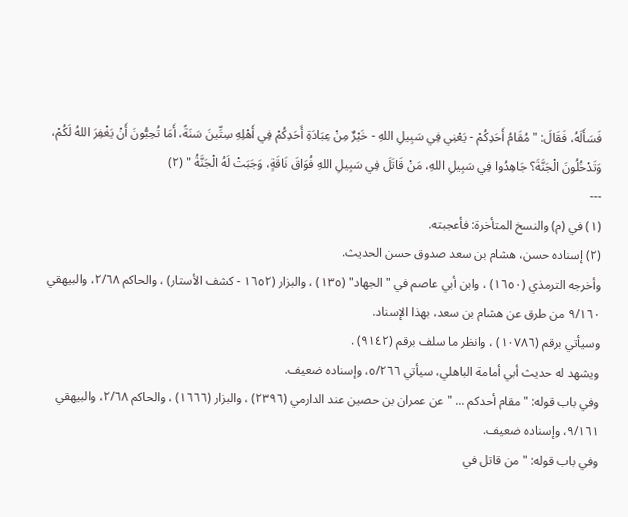فَسَأَلَهُ، فَقَالَ: " مُقَامُ أَحَدِكُمْ - يَعْنِي فِي سَبِيلِ اللهِ - خَيْرٌ مِنْ عِبَادَةِ أَحَدِكُمْ فِي أَهْلِهِ سِتِّينَ سَنَةً، أَمَا تُحِبُّونَ أَنْ يَغْفِرَ اللهُ لَكُمْ، وَتَدْخُلُونَ الْجَنَّةَ؟ جَاهِدُوا فِي سَبِيلِ اللهِ، مَنْ قَاتَلَ فِي سَبِيلِ اللهِ فُوَاقَ نَاقَةٍ، وَجَبَتْ لَهُ الْجَنَّةُ " (٢)
---
(١) في (م) والنسخ المتأخرة: فأعجبته.
(٢) إسناده حسن، هشام بن سعد صدوق حسن الحديث.
وأخرجه الترمذي (١٦٥٠) ، وابن أبي عاصم في "الجهاد" (١٣٥) ، والبزار (١٦٥٢ - كشف الأستار) ، والحاكم ٢/٦٨، والبيهقي ٩/١٦٠ من طرق عن هشام بن سعد، بهذا الإسناد.
وسيأتي برقم (١٠٧٨٦) ، وانظر ما سلف برقم (٩١٤٢) .
ويشهد له حديث أبي أمامة الباهلي، سيأتي ٥/٢٦٦، وإسناده ضعيف.
وفي باب قوله: "مقام أحدكم ... " عن عمران بن حصين عند الدارمي (٢٣٩٦) ، والبزار (١٦٦٦) ، والحاكم ٢/٦٨، والبيهقي ٩/١٦١، وإسناده ضعيف.
وفي باب قوله: "من قاتل في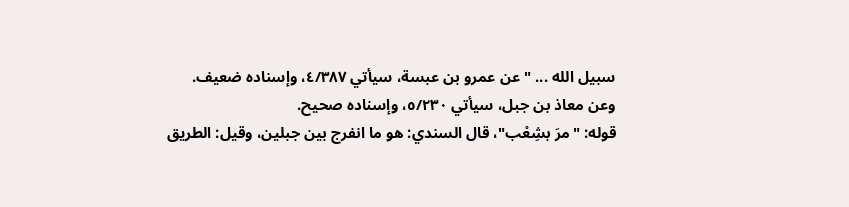سبيل الله ... " عن عمرو بن عبسة، سيأتي ٤/٣٨٧، وإسناده ضعيف.
وعن معاذ بن جبل، سيأتي ٥/٢٣٠، وإسناده صحيح.
قوله: "مرَ بشِعْب"، قال السندي: هو ما انفرج بين جبلين، وقيل: الطريق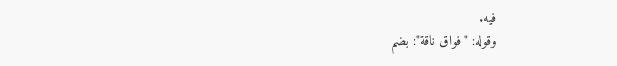فيه.
وقوله: "فواق ناقة": بضم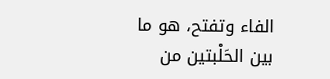الفاء وتفتح، هو ما بين الحَلْبتين من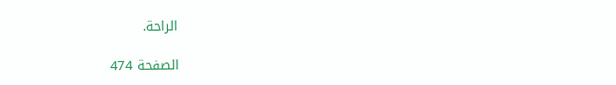الراحة.

الصفحة 474